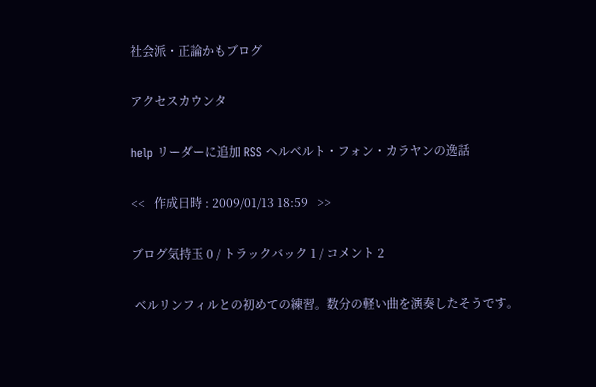社会派・正論かもブログ

アクセスカウンタ

help リーダーに追加 RSS ヘルベルト・フォン・カラヤンの逸話

<<   作成日時 : 2009/01/13 18:59   >>

ブログ気持玉 0 / トラックバック 1 / コメント 2

 ベルリンフィルとの初めての練習。数分の軽い曲を演奏したそうです。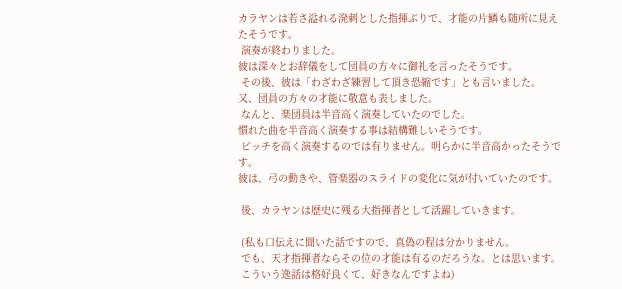カラヤンは若さ溢れる溌剌とした指揮ぶりで、才能の片鱗も随所に見えたそうです。
 演奏が終わりました。
彼は深々とお辞儀をして団員の方々に御礼を言ったそうです。
 その後、彼は「わざわざ練習して頂き恐縮です」とも言いました。
又、団員の方々の才能に敬意も表しました。
 なんと、楽団員は半音高く演奏していたのでした。
慣れた曲を半音高く演奏する事は結構難しいそうです。
 ピッチを高く演奏するのでは有りません。明らかに半音高かったそうです。
彼は、弓の動きや、管楽器のスライドの変化に気が付いていたのです。

 後、カラヤンは歴史に残る大指揮者として活躍していきます。

 (私も口伝えに聞いた話ですので、真偽の程は分かりません。
 でも、天才指揮者ならその位の才能は有るのだろうな。とは思います。
 こういう逸話は格好良くて、好きなんですよね)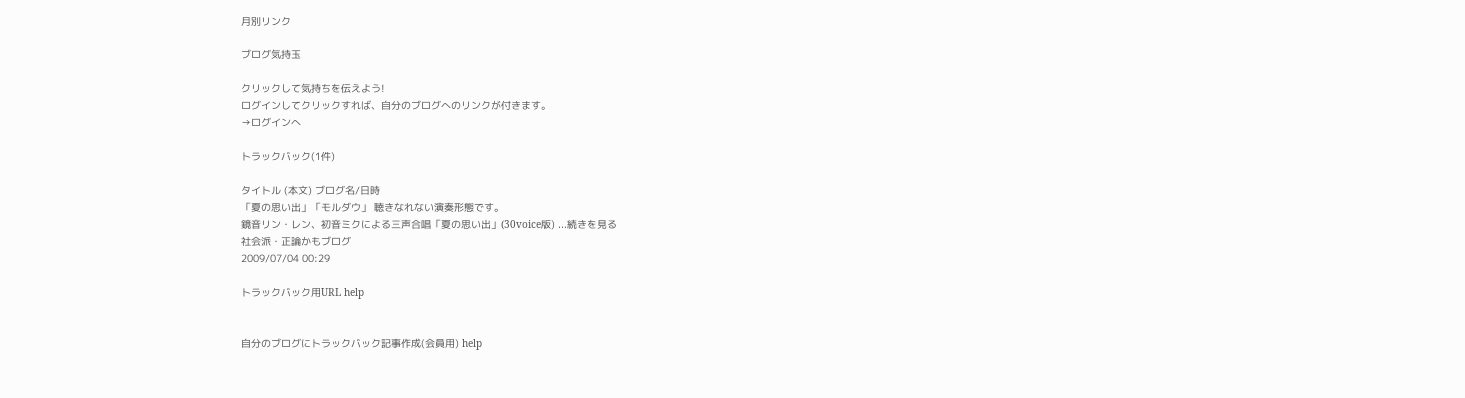月別リンク

ブログ気持玉

クリックして気持ちを伝えよう!
ログインしてクリックすれば、自分のブログへのリンクが付きます。
→ログインへ

トラックバック(1件)

タイトル (本文) ブログ名/日時
「夏の思い出」「モルダウ」 聴きなれない演奏形態です。
鏡音リン・レン、初音ミクによる三声合唱「夏の思い出」(30voice版) ...続きを見る
社会派・正論かもブログ
2009/07/04 00:29

トラックバック用URL help


自分のブログにトラックバック記事作成(会員用) help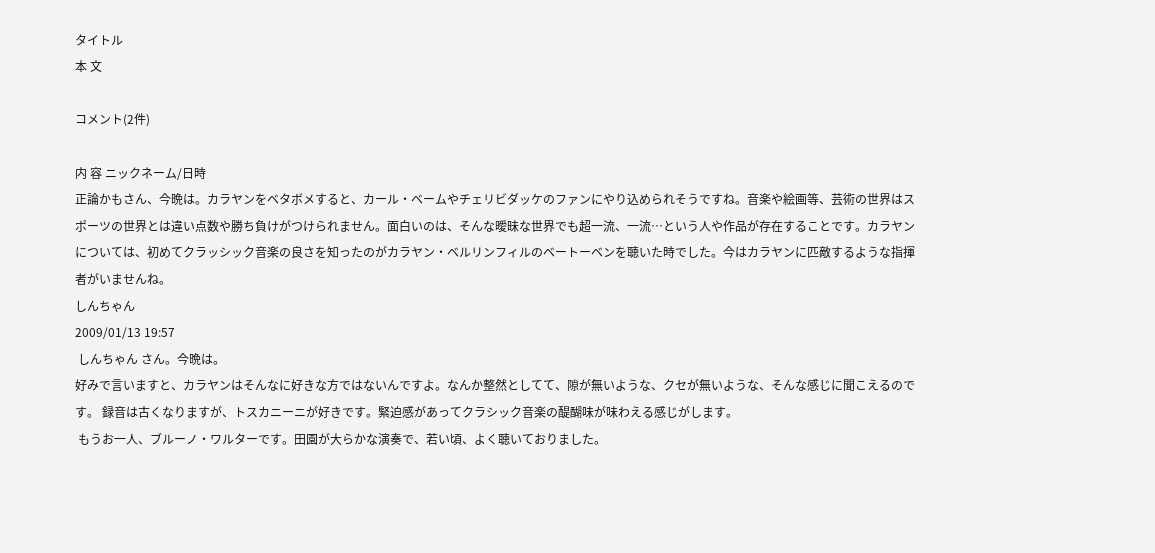タイトル
本 文

コメント(2件)

内 容 ニックネーム/日時
正論かもさん、今晩は。カラヤンをベタボメすると、カール・ベームやチェリビダッケのファンにやり込められそうですね。音楽や絵画等、芸術の世界はスポーツの世界とは違い点数や勝ち負けがつけられません。面白いのは、そんな曖昧な世界でも超一流、一流…という人や作品が存在することです。カラヤンについては、初めてクラッシック音楽の良さを知ったのがカラヤン・ベルリンフィルのベートーベンを聴いた時でした。今はカラヤンに匹敵するような指揮者がいませんね。
しんちゃん
2009/01/13 19:57
 しんちゃん さん。今晩は。
好みで言いますと、カラヤンはそんなに好きな方ではないんですよ。なんか整然としてて、隙が無いような、クセが無いような、そんな感じに聞こえるのです。 録音は古くなりますが、トスカニーニが好きです。緊迫感があってクラシック音楽の醍醐味が味わえる感じがします。
 もうお一人、ブルーノ・ワルターです。田園が大らかな演奏で、若い頃、よく聴いておりました。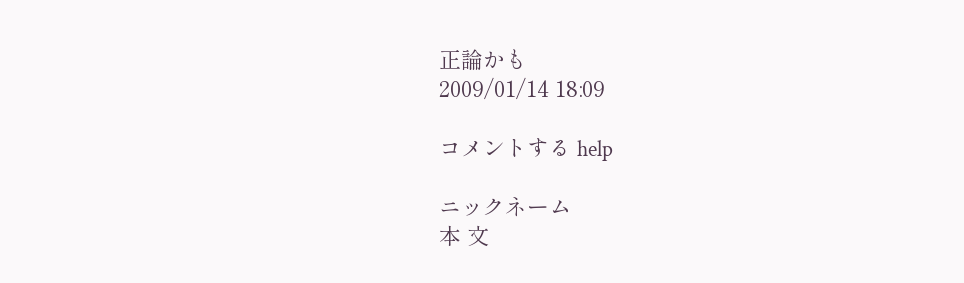正論かも
2009/01/14 18:09

コメントする help

ニックネーム
本 文